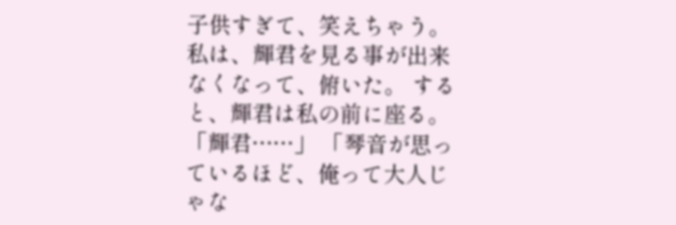子供すぎて、笑えちゃう。 私は、輝君を見る事が出来なくなって、俯いた。 すると、輝君は私の前に座る。 「輝君……」 「琴音が思っているほど、俺って大人じゃな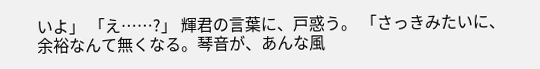いよ」 「え……?」 輝君の言葉に、戸惑う。 「さっきみたいに、余裕なんて無くなる。琴音が、あんな風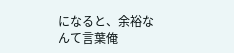になると、余裕なんて言葉俺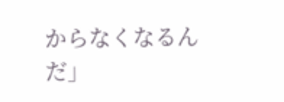からなくなるんだ」